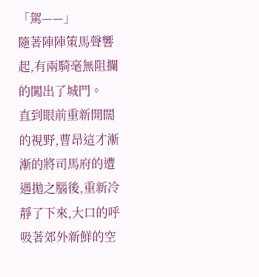「駕——」
隨著陣陣策馬聲響起,有兩騎毫無阻攔的闖出了城門。
直到眼前重新開闊的視野,曹昂這才漸漸的將司馬府的遭遇拋之腦後,重新冷靜了下來,大口的呼吸著郊外新鮮的空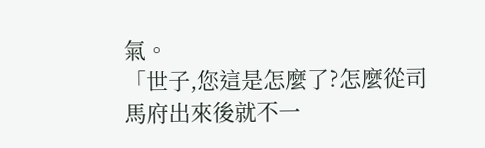氣。
「世子,您這是怎麼了?怎麼從司馬府出來後就不一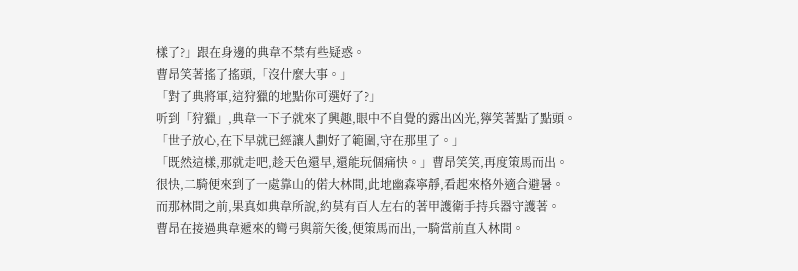樣了?」跟在身邊的典韋不禁有些疑惑。
曹昂笑著搖了搖頭,「沒什麼大事。」
「對了典將軍,這狩獵的地點你可選好了?」
听到「狩獵」,典韋一下子就來了興趣,眼中不自覺的露出凶光,獰笑著點了點頭。
「世子放心,在下早就已經讓人劃好了範圍,守在那里了。」
「既然這樣,那就走吧,趁天色還早,還能玩個痛快。」曹昂笑笑,再度策馬而出。
很快,二騎便來到了一處靠山的偌大林間,此地幽森寧靜,看起來格外適合避暑。
而那林間之前,果真如典韋所說,約莫有百人左右的著甲護衛手持兵器守護著。
曹昂在接過典韋遞來的彎弓與箭矢後,便策馬而出,一騎當前直入林間。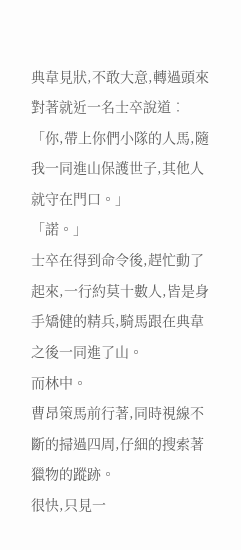典韋見狀,不敢大意,轉過頭來對著就近一名士卒說道︰「你,帶上你們小隊的人馬,隨我一同進山保護世子,其他人就守在門口。」
「諾。」
士卒在得到命令後,趕忙動了起來,一行約莫十數人,皆是身手矯健的精兵,騎馬跟在典韋之後一同進了山。
而林中。
曹昂策馬前行著,同時視線不斷的掃過四周,仔細的搜索著獵物的蹤跡。
很快,只見一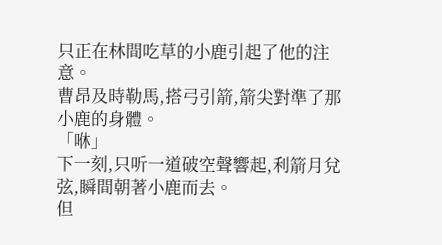只正在林間吃草的小鹿引起了他的注意。
曹昂及時勒馬,搭弓引箭,箭尖對準了那小鹿的身體。
「咻」
下一刻,只听一道破空聲響起,利箭月兌弦,瞬間朝著小鹿而去。
但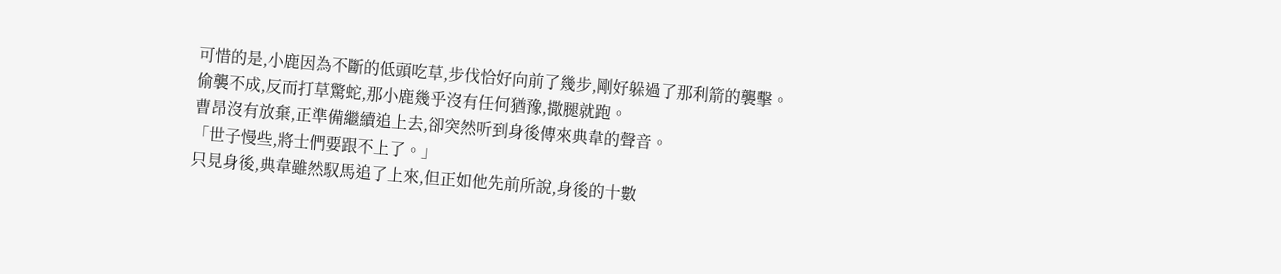可惜的是,小鹿因為不斷的低頭吃草,步伐恰好向前了幾步,剛好躲過了那利箭的襲擊。
偷襲不成,反而打草驚蛇,那小鹿幾乎沒有任何猶豫,撒腿就跑。
曹昂沒有放棄,正準備繼續追上去,卻突然听到身後傳來典韋的聲音。
「世子慢些,將士們要跟不上了。」
只見身後,典韋雖然馭馬追了上來,但正如他先前所說,身後的十數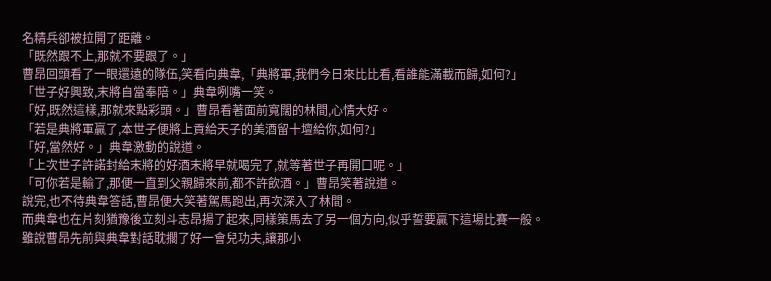名精兵卻被拉開了距離。
「既然跟不上,那就不要跟了。」
曹昂回頭看了一眼還遠的隊伍,笑看向典韋,「典將軍,我們今日來比比看,看誰能滿載而歸,如何?」
「世子好興致,末將自當奉陪。」典韋咧嘴一笑。
「好,既然這樣,那就來點彩頭。」曹昂看著面前寬闊的林間,心情大好。
「若是典將軍贏了,本世子便將上貢給天子的美酒留十壇給你,如何?」
「好,當然好。」典韋激動的說道。
「上次世子許諾封給末將的好酒末將早就喝完了,就等著世子再開口呢。」
「可你若是輸了,那便一直到父親歸來前,都不許飲酒。」曹昂笑著說道。
說完,也不待典韋答話,曹昂便大笑著駕馬跑出,再次深入了林間。
而典韋也在片刻猶豫後立刻斗志昂揚了起來,同樣策馬去了另一個方向,似乎誓要贏下這場比賽一般。
雖說曹昂先前與典韋對話耽擱了好一會兒功夫,讓那小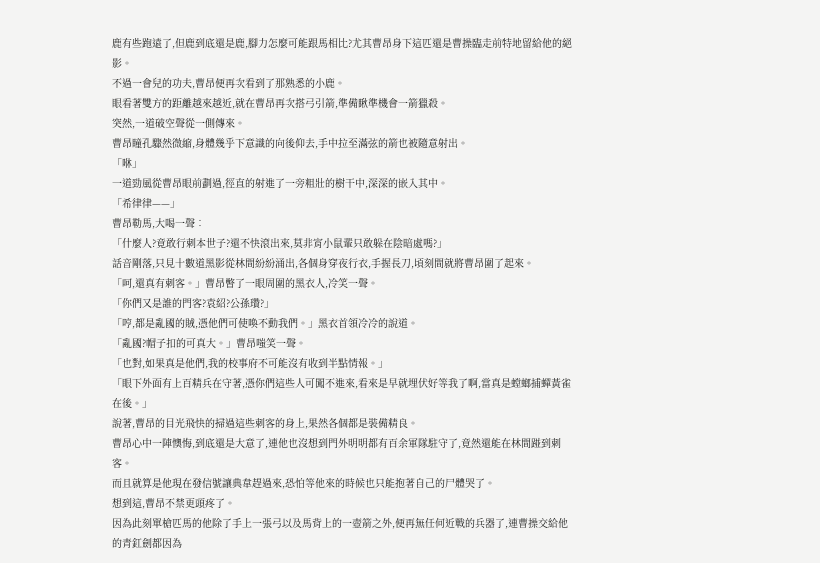鹿有些跑遠了,但鹿到底還是鹿,腳力怎麼可能跟馬相比?尤其曹昂身下這匹還是曹操臨走前特地留給他的絕影。
不過一會兒的功夫,曹昂便再次看到了那熟悉的小鹿。
眼看著雙方的距離越來越近,就在曹昂再次搭弓引箭,準備瞅準機會一箭獵殺。
突然,一道破空聲從一側傳來。
曹昂瞳孔驟然微縮,身體幾乎下意識的向後仰去,手中拉至滿弦的箭也被隨意射出。
「咻」
一道勁風從曹昂眼前劃過,徑直的射進了一旁粗壯的樹干中,深深的嵌入其中。
「希律律——」
曹昂勒馬,大喝一聲︰
「什麼人?竟敢行刺本世子?還不快滾出來,莫非宵小鼠輩只敢躲在陰暗處嗎?」
話音剛落,只見十數道黑影從林間紛紛涌出,各個身穿夜行衣,手握長刀,頃刻間就將曹昂圍了起來。
「呵,還真有刺客。」曹昂瞥了一眼周圍的黑衣人,冷笑一聲。
「你們又是誰的門客?袁紹?公孫瓚?」
「哼,都是亂國的賊,憑他們可使喚不動我們。」黑衣首領冷冷的說道。
「亂國?帽子扣的可真大。」曹昂嗤笑一聲。
「也對,如果真是他們,我的校事府不可能沒有收到半點情報。」
「眼下外面有上百精兵在守著,憑你們這些人可闖不進來,看來是早就埋伏好等我了啊,當真是螳螂捕蟬黃雀在後。」
說著,曹昂的目光飛快的掃過這些刺客的身上,果然各個都是裝備精良。
曹昂心中一陣懊悔,到底還是大意了,連他也沒想到門外明明都有百余軍隊駐守了,竟然還能在林間踫到刺客。
而且就算是他現在發信號讓典韋趕過來,恐怕等他來的時候也只能抱著自己的尸體哭了。
想到這,曹昂不禁更頭疼了。
因為此刻單槍匹馬的他除了手上一張弓以及馬背上的一壺箭之外,便再無任何近戰的兵器了,連曹操交給他的青釭劍都因為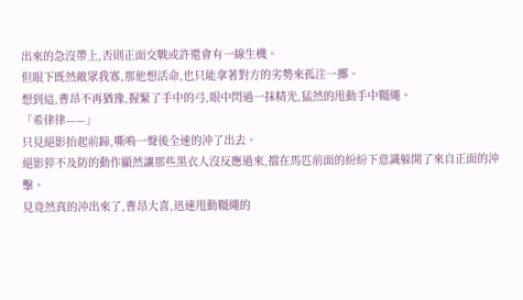出來的急沒帶上,否則正面交戰或許還會有一線生機。
但眼下既然敵眾我寡,那他想活命,也只能拿著對方的劣勢來孤注一擲。
想到這,曹昂不再猶豫,握緊了手中的弓,眼中閃過一抹精光,猛然的甩動手中韁繩。
「希律律——」
只見絕影抬起前蹄,嘶鳴一聲後全速的沖了出去。
絕影猝不及防的動作顯然讓那些黑衣人沒反應過來,擋在馬匹前面的紛紛下意識躲開了來自正面的沖擊。
見竟然真的沖出來了,曹昂大喜,迅速甩動韁繩的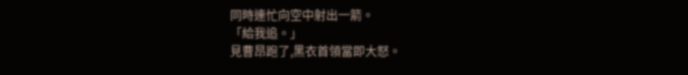同時連忙向空中射出一箭。
「給我追。」
見曹昂跑了,黑衣首領當即大怒。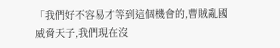「我們好不容易才等到這個機會的,曹賊亂國威脅天子,我們現在沒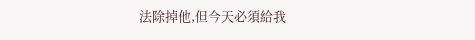法除掉他,但今天必須給我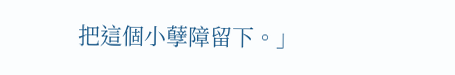把這個小孽障留下。」